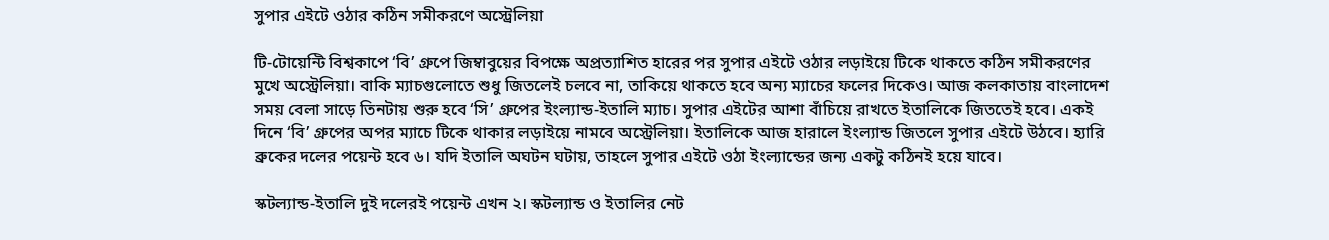সুপার এইটে ওঠার কঠিন সমীকরণে অস্ট্রেলিয়া

টি-টোয়েন্টি বিশ্বকাপে ‘বি’ গ্রুপে জিম্বাবুয়ের বিপক্ষে অপ্রত্যাশিত হারের পর সুপার এইটে ওঠার লড়াইয়ে টিকে থাকতে কঠিন সমীকরণের মুখে অস্ট্রেলিয়া। বাকি ম্যাচগুলোতে শুধু জিতলেই চলবে না, তাকিয়ে থাকতে হবে অন্য ম্যাচের ফলের দিকেও। আজ কলকাতায় বাংলাদেশ সময় বেলা সাড়ে তিনটায় শুরু হবে ‘সি’ গ্রুপের ইংল্যান্ড-ইতালি ম্যাচ। সুপার এইটের আশা বাঁচিয়ে রাখতে ইতালিকে জিততেই হবে। একই দিনে ‘বি’ গ্রুপের অপর ম্যাচে টিকে থাকার লড়াইয়ে নামবে অস্ট্রেলিয়া। ইতালিকে আজ হারালে ইংল্যান্ড জিতলে সুপার এইটে উঠবে। হ্যারি ব্রুকের দলের পয়েন্ট হবে ৬। যদি ইতালি অঘটন ঘটায়, তাহলে সুপার এইটে ওঠা ইংল্যান্ডের জন্য একটু কঠিনই হয়ে যাবে।

স্কটল্যান্ড-ইতালি দুই দলেরই পয়েন্ট এখন ২। স্কটল্যান্ড ও ইতালির নেট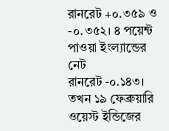রানরেট ‍+০.৩৫৯ ও -০.৩৫২। ৪ পয়েন্ট পাওয়া ইংল্যান্ডের নেট রানরেট ‍-০.১৪৩। তখন ১৯ ফেব্রুয়ারি ওয়েস্ট ইন্ডিজের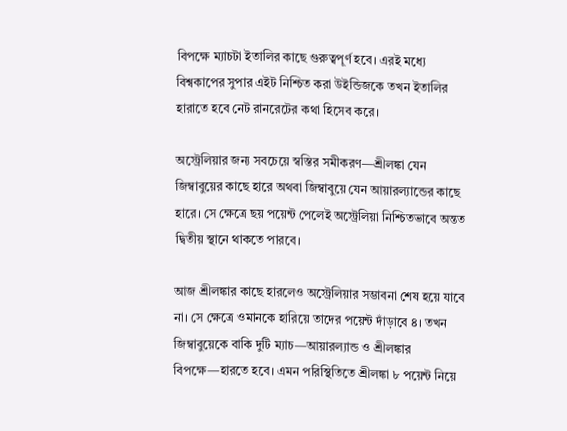বিপক্ষে ম্যাচটা ইতালির কাছে গুরুত্বপূর্ণ হবে। এরই মধ্যে বিশ্বকাপের সুপার এইট নিশ্চিত করা উইন্ডিজকে তখন ইতালির হারাতে হবে নেট রানরেটের কথা হিসেব করে।

অস্ট্রেলিয়ার জন্য সবচেয়ে স্বস্তির সমীকরণ—শ্রীলঙ্কা যেন জিম্বাবুয়ের কাছে হারে অথবা জিম্বাবুয়ে যেন আয়ারল্যান্ডের কাছে হারে। সে ক্ষেত্রে ছয় পয়েন্ট পেলেই অস্ট্রেলিয়া নিশ্চিতভাবে অন্তত দ্বিতীয় স্থানে থাকতে পারবে।

আজ শ্রীলঙ্কার কাছে হারলেও অস্ট্রেলিয়ার সম্ভাবনা শেষ হয়ে যাবে না। সে ক্ষেত্রে ওমানকে হারিয়ে তাদের পয়েন্ট দাঁড়াবে ৪। তখন জিম্বাবুয়েকে বাকি দুটি ম্যাচ—আয়ারল্যান্ড ও শ্রীলঙ্কার বিপক্ষে—হারতে হবে। এমন পরিস্থিতিতে শ্রীলঙ্কা ৮ পয়েন্ট নিয়ে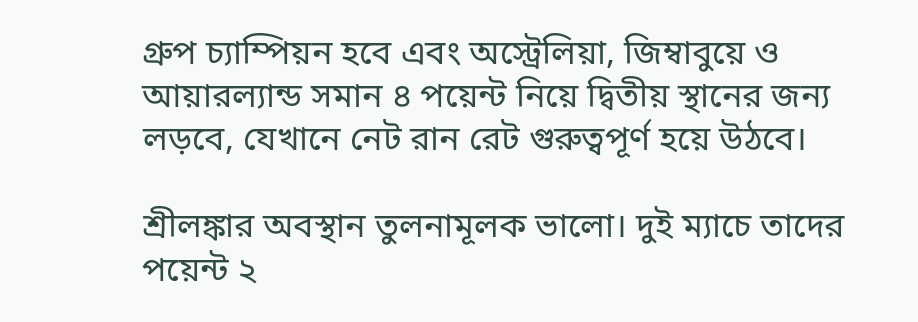গ্রুপ চ্যাম্পিয়ন হবে এবং অস্ট্রেলিয়া, জিম্বাবুয়ে ও আয়ারল্যান্ড সমান ৪ পয়েন্ট নিয়ে দ্বিতীয় স্থানের জন্য লড়বে, যেখানে নেট রান রেট গুরুত্বপূর্ণ হয়ে উঠবে।

শ্রীলঙ্কার অবস্থান তুলনামূলক ভালো। দুই ম্যাচে তাদের পয়েন্ট ২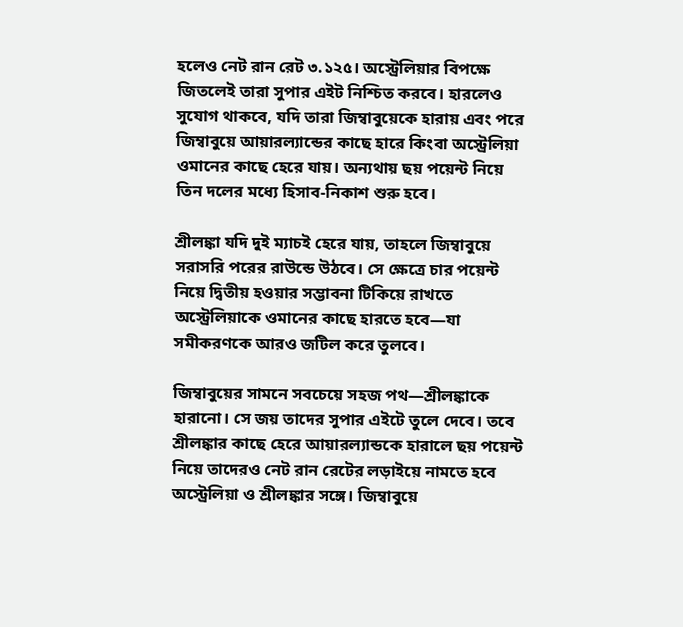হলেও নেট রান রেট ৩.১২৫। অস্ট্রেলিয়ার বিপক্ষে জিতলেই তারা সুপার এইট নিশ্চিত করবে। হারলেও সুযোগ থাকবে, যদি তারা জিম্বাবুয়েকে হারায় এবং পরে জিম্বাবুয়ে আয়ারল্যান্ডের কাছে হারে কিংবা অস্ট্রেলিয়া ওমানের কাছে হেরে যায়। অন্যথায় ছয় পয়েন্ট নিয়ে তিন দলের মধ্যে হিসাব-নিকাশ শুরু হবে।

শ্রীলঙ্কা যদি দুই ম্যাচই হেরে যায়, তাহলে জিম্বাবুয়ে সরাসরি পরের রাউন্ডে উঠবে। সে ক্ষেত্রে চার পয়েন্ট নিয়ে দ্বিতীয় হওয়ার সম্ভাবনা টিকিয়ে রাখতে অস্ট্রেলিয়াকে ওমানের কাছে হারতে হবে—যা সমীকরণকে আরও জটিল করে তুলবে।

জিম্বাবুয়ের সামনে সবচেয়ে সহজ পথ—শ্রীলঙ্কাকে হারানো। সে জয় তাদের সুপার এইটে তুলে দেবে। তবে শ্রীলঙ্কার কাছে হেরে আয়ারল্যান্ডকে হারালে ছয় পয়েন্ট নিয়ে তাদেরও নেট রান রেটের লড়াইয়ে নামতে হবে অস্ট্রেলিয়া ও শ্রীলঙ্কার সঙ্গে। জিম্বাবুয়ে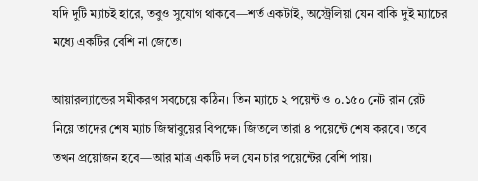যদি দুটি ম্যাচই হারে, তবুও সুযোগ থাকবে—শর্ত একটাই, অস্ট্রেলিয়া যেন বাকি দুই ম্যাচের মধ্যে একটির বেশি না জেতে।

আয়ারল্যান্ডের সমীকরণ সবচেয়ে কঠিন। তিন ম্যাচে ২ পয়েন্ট ও ০.১৫০ নেট রান রেট নিয়ে তাদের শেষ ম্যাচ জিম্বাবুয়ের বিপক্ষে। জিতলে তারা ৪ পয়েন্টে শেষ করবে। তবে তখন প্রয়োজন হবে—আর মাত্র একটি দল যেন চার পয়েন্টের বেশি পায়।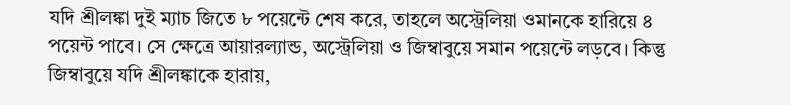যদি শ্রীলঙ্কা দুই ম্যাচ জিতে ৮ পয়েন্টে শেষ করে, তাহলে অস্ট্রেলিয়া ওমানকে হারিয়ে ৪ পয়েন্ট পাবে। সে ক্ষেত্রে আয়ারল্যান্ড, অস্ট্রেলিয়া ও জিম্বাবুয়ে সমান পয়েন্টে লড়বে। কিন্তু জিম্বাবুয়ে যদি শ্রীলঙ্কাকে হারায়,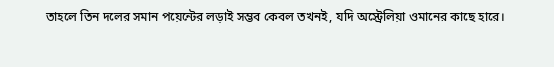তাহলে তিন দলের সমান পয়েন্টের লড়াই সম্ভব কেবল তখনই, যদি অস্ট্রেলিয়া ওমানের কাছে হারে।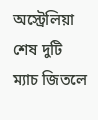অস্ট্রেলিয়া শেষ দুটি ম্যাচ জিতলে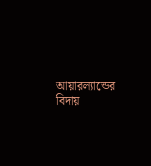আয়ারল্যান্ডের বিদায়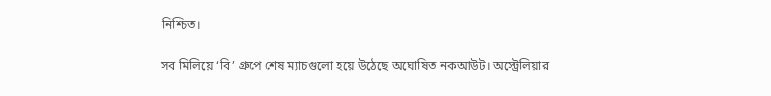নিশ্চিত।

সব মিলিয়ে ‘বি’ গ্রুপে শেষ ম্যাচগুলো হয়ে উঠেছে অঘোষিত নকআউট। অস্ট্রেলিয়ার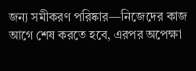জন্য সমীকরণ পরিষ্কার—নিজেদের কাজ আগে শেষ করতে হবে, এরপর অপেক্ষা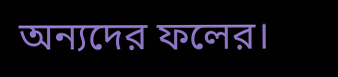অন্যদের ফলের।